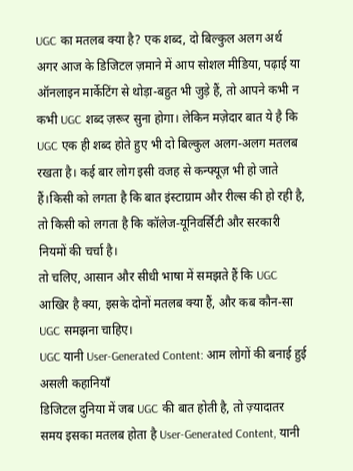UGC का मतलब क्या है? एक शब्द, दो बिल्कुल अलग अर्थ
अगर आज के डिजिटल ज़माने में आप सोशल मीडिया, पढ़ाई या ऑनलाइन मार्केटिंग से थोड़ा-बहुत भी जुड़े हैं, तो आपने कभी न कभी UGC शब्द ज़रूर सुना होगा। लेकिन मज़ेदार बात ये है कि UGC एक ही शब्द होते हुए भी दो बिल्कुल अलग-अलग मतलब रखता है। कई बार लोग इसी वजह से कन्फ्यूज़ भी हो जाते हैं।किसी को लगता है कि बात इंस्टाग्राम और रील्स की हो रही है, तो किसी को लगता है कि कॉलेज-यूनिवर्सिटी और सरकारी नियमों की चर्चा है।
तो चलिए, आसान और सीधी भाषा में समझते हैं कि UGC आखिर है क्या, इसके दोनों मतलब क्या हैं, और कब कौन-सा UGC समझना चाहिए।
UGC यानी User-Generated Content: आम लोगों की बनाई हुई असली कहानियाँ
डिजिटल दुनिया में जब UGC की बात होती है, तो ज़्यादातर समय इसका मतलब होता है User-Generated Content, यानी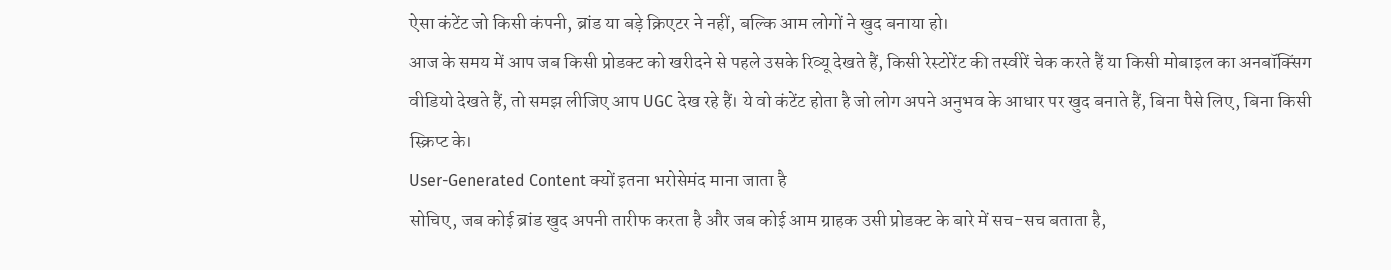ऐसा कंटेंट जो किसी कंपनी, ब्रांड या बड़े क्रिएटर ने नहीं, बल्कि आम लोगों ने खुद बनाया हो।
आज के समय में आप जब किसी प्रोडक्ट को खरीदने से पहले उसके रिव्यू देखते हैं, किसी रेस्टोरेंट की तस्वीरें चेक करते हैं या किसी मोबाइल का अनबॉक्सिंग वीडियो देखते हैं, तो समझ लीजिए आप UGC देख रहे हैं। ये वो कंटेंट होता है जो लोग अपने अनुभव के आधार पर खुद बनाते हैं, बिना पैसे लिए, बिना किसी स्क्रिप्ट के।
User-Generated Content क्यों इतना भरोसेमंद माना जाता है
सोचिए, जब कोई ब्रांड खुद अपनी तारीफ करता है और जब कोई आम ग्राहक उसी प्रोडक्ट के बारे में सच-सच बताता है,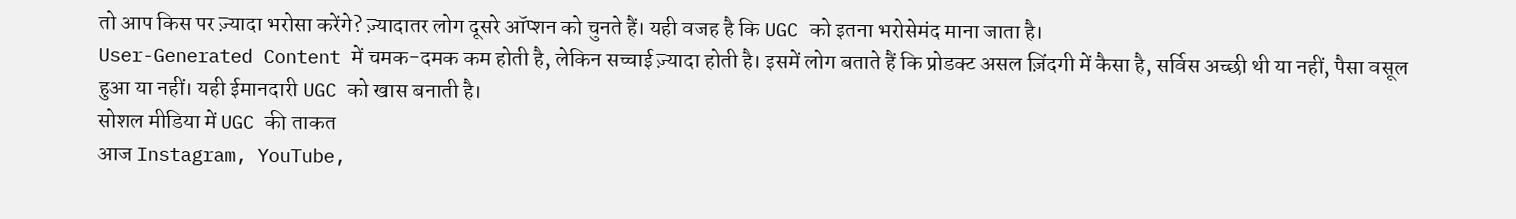तो आप किस पर ज़्यादा भरोसा करेंगे? ज़्यादातर लोग दूसरे ऑप्शन को चुनते हैं। यही वजह है कि UGC को इतना भरोसेमंद माना जाता है।
User-Generated Content में चमक-दमक कम होती है, लेकिन सच्चाई ज़्यादा होती है। इसमें लोग बताते हैं कि प्रोडक्ट असल ज़िंदगी में कैसा है, सर्विस अच्छी थी या नहीं, पैसा वसूल हुआ या नहीं। यही ईमानदारी UGC को खास बनाती है।
सोशल मीडिया में UGC की ताकत
आज Instagram, YouTube,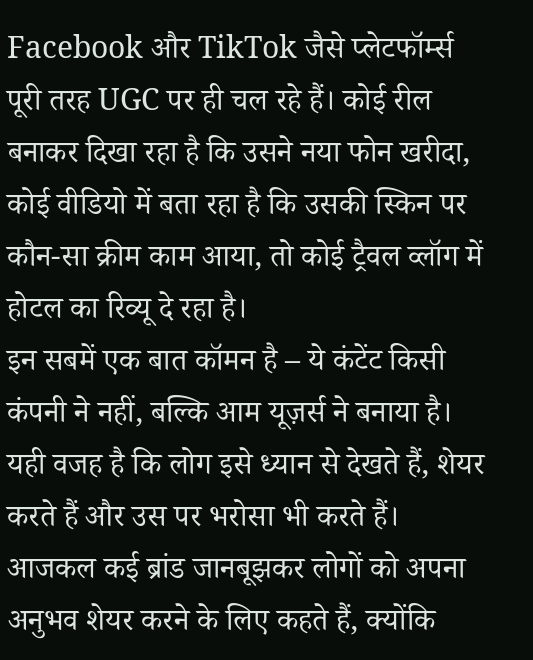Facebook और TikTok जैसे प्लेटफॉर्म्स पूरी तरह UGC पर ही चल रहे हैं। कोई रील बनाकर दिखा रहा है कि उसने नया फोन खरीदा, कोई वीडियो में बता रहा है कि उसकी स्किन पर कौन-सा क्रीम काम आया, तो कोई ट्रैवल व्लॉग में होटल का रिव्यू दे रहा है।
इन सबमें एक बात कॉमन है – ये कंटेंट किसी कंपनी ने नहीं, बल्कि आम यूज़र्स ने बनाया है। यही वजह है कि लोग इसे ध्यान से देखते हैं, शेयर करते हैं और उस पर भरोसा भी करते हैं।
आजकल कई ब्रांड जानबूझकर लोगों को अपना अनुभव शेयर करने के लिए कहते हैं, क्योंकि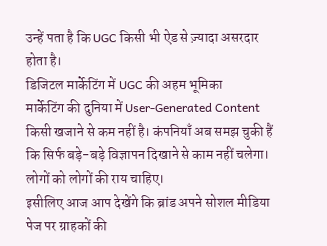उन्हें पता है कि UGC किसी भी ऐड से ज़्यादा असरदार होता है।
डिजिटल मार्केटिंग में UGC की अहम भूमिका
मार्केटिंग की दुनिया में User-Generated Content किसी खजाने से कम नहीं है। कंपनियाँ अब समझ चुकी हैं कि सिर्फ बड़े-बड़े विज्ञापन दिखाने से काम नहीं चलेगा। लोगों को लोगों की राय चाहिए।
इसीलिए आज आप देखेंगे कि ब्रांड अपने सोशल मीडिया पेज पर ग्राहकों की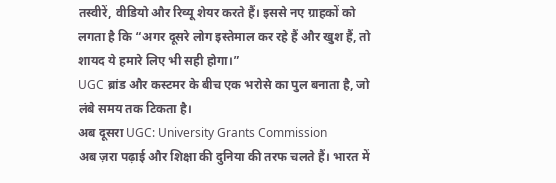तस्वीरें, वीडियो और रिव्यू शेयर करते हैं। इससे नए ग्राहकों को लगता है कि “अगर दूसरे लोग इस्तेमाल कर रहे हैं और खुश हैं, तो शायद ये हमारे लिए भी सही होगा।”
UGC ब्रांड और कस्टमर के बीच एक भरोसे का पुल बनाता है, जो लंबे समय तक टिकता है।
अब दूसरा UGC: University Grants Commission
अब ज़रा पढ़ाई और शिक्षा की दुनिया की तरफ चलते हैं। भारत में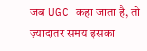जब UGC कहा जाता है, तो ज़्यादातर समय इसका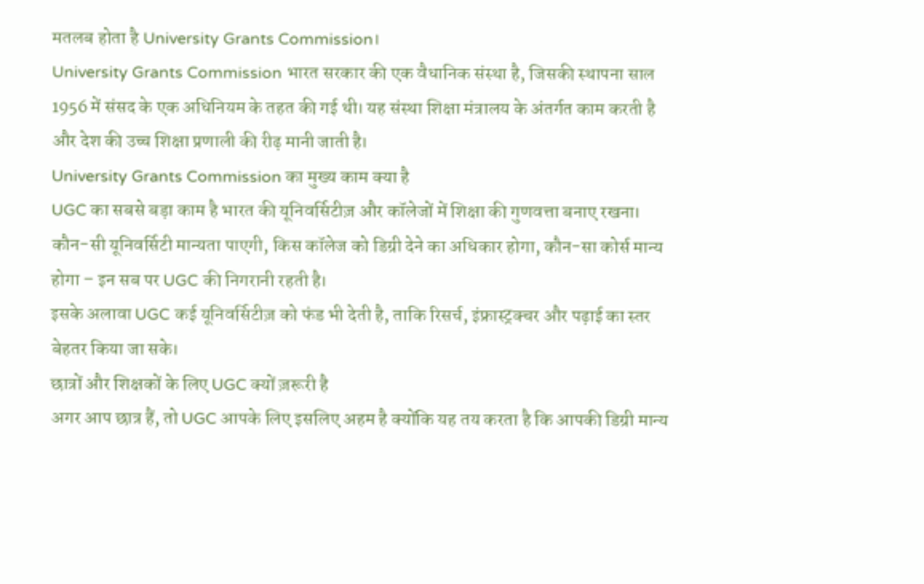मतलब होता है University Grants Commission।
University Grants Commission भारत सरकार की एक वैधानिक संस्था है, जिसकी स्थापना साल 1956 में संसद के एक अधिनियम के तहत की गई थी। यह संस्था शिक्षा मंत्रालय के अंतर्गत काम करती है और देश की उच्च शिक्षा प्रणाली की रीढ़ मानी जाती है।
University Grants Commission का मुख्य काम क्या है
UGC का सबसे बड़ा काम है भारत की यूनिवर्सिटीज़ और कॉलेजों में शिक्षा की गुणवत्ता बनाए रखना। कौन-सी यूनिवर्सिटी मान्यता पाएगी, किस कॉलेज को डिग्री देने का अधिकार होगा, कौन-सा कोर्स मान्य होगा – इन सब पर UGC की निगरानी रहती है।
इसके अलावा UGC कई यूनिवर्सिटीज़ को फंड भी देती है, ताकि रिसर्च, इंफ्रास्ट्रक्चर और पढ़ाई का स्तर बेहतर किया जा सके।
छात्रों और शिक्षकों के लिए UGC क्यों ज़रूरी है
अगर आप छात्र हैं, तो UGC आपके लिए इसलिए अहम है क्योंकि यह तय करता है कि आपकी डिग्री मान्य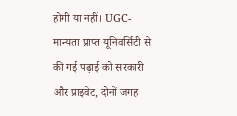होगी या नहीं। UGC-मान्यता प्राप्त यूनिवर्सिटी से की गई पढ़ाई को सरकारी और प्राइवेट, दोनों जगह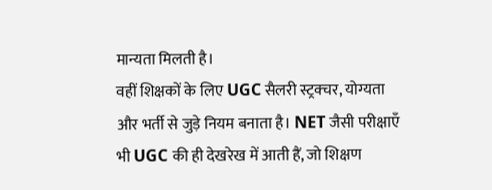मान्यता मिलती है।
वहीं शिक्षकों के लिए UGC सैलरी स्ट्रक्चर, योग्यता और भर्ती से जुड़े नियम बनाता है। NET जैसी परीक्षाएँ भी UGC की ही देखरेख में आती हैं, जो शिक्षण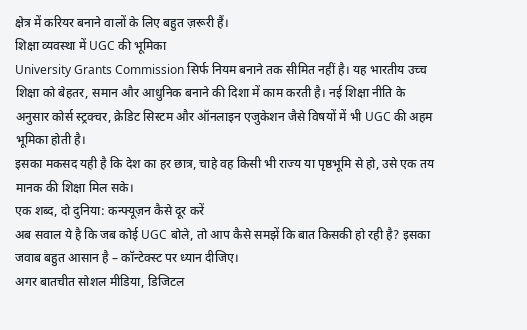क्षेत्र में करियर बनाने वालों के लिए बहुत ज़रूरी हैं।
शिक्षा व्यवस्था में UGC की भूमिका
University Grants Commission सिर्फ नियम बनाने तक सीमित नहीं है। यह भारतीय उच्च शिक्षा को बेहतर, समान और आधुनिक बनाने की दिशा में काम करती है। नई शिक्षा नीति के अनुसार कोर्स स्ट्रक्चर, क्रेडिट सिस्टम और ऑनलाइन एजुकेशन जैसे विषयों में भी UGC की अहम भूमिका होती है।
इसका मकसद यही है कि देश का हर छात्र, चाहे वह किसी भी राज्य या पृष्ठभूमि से हो, उसे एक तय मानक की शिक्षा मिल सके।
एक शब्द, दो दुनिया: कन्फ्यूज़न कैसे दूर करें
अब सवाल ये है कि जब कोई UGC बोले, तो आप कैसे समझें कि बात किसकी हो रही है? इसका जवाब बहुत आसान है – कॉन्टेक्स्ट पर ध्यान दीजिए।
अगर बातचीत सोशल मीडिया, डिजिटल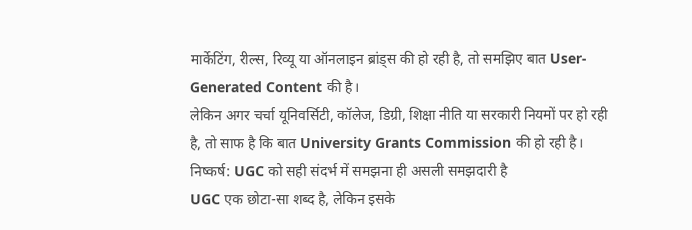मार्केटिंग, रील्स, रिव्यू या ऑनलाइन ब्रांड्स की हो रही है, तो समझिए बात User-Generated Content की है।
लेकिन अगर चर्चा यूनिवर्सिटी, कॉलेज, डिग्री, शिक्षा नीति या सरकारी नियमों पर हो रही है, तो साफ है कि बात University Grants Commission की हो रही है।
निष्कर्ष: UGC को सही संदर्भ में समझना ही असली समझदारी है
UGC एक छोटा-सा शब्द है, लेकिन इसके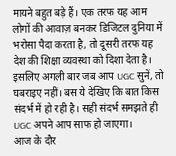मायने बहुत बड़े हैं। एक तरफ यह आम लोगों की आवाज़ बनकर डिजिटल दुनिया में भरोसा पैदा करता है, तो दूसरी तरफ यह देश की शिक्षा व्यवस्था को दिशा देता है।
इसलिए अगली बार जब आप UGC सुनें, तो घबराइए नहीं। बस ये देखिए कि बात किस संदर्भ में हो रही है। सही संदर्भ समझते ही UGC अपने आप साफ हो जाएगा।
आज के दौर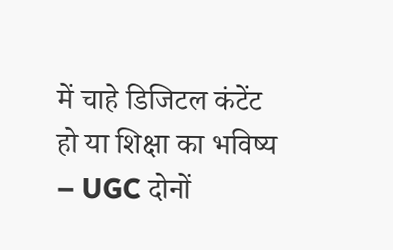में चाहे डिजिटल कंटेंट हो या शिक्षा का भविष्य – UGC दोनों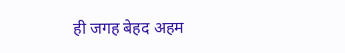ही जगह बेहद अहम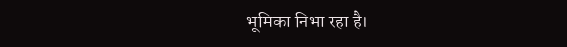भूमिका निभा रहा है।